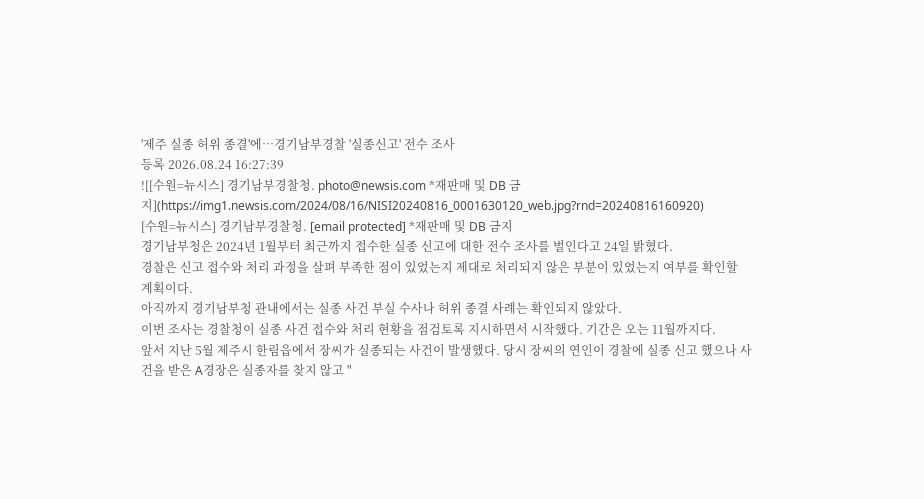'제주 실종 허위 종결'에…경기남부경찰 '실종신고' 전수 조사
등록 2026.08.24 16:27:39
![[수원=뉴시스] 경기남부경찰청. photo@newsis.com *재판매 및 DB 금지](https://img1.newsis.com/2024/08/16/NISI20240816_0001630120_web.jpg?rnd=20240816160920)
[수원=뉴시스] 경기남부경찰청. [email protected] *재판매 및 DB 금지
경기남부청은 2024년 1월부터 최근까지 접수한 실종 신고에 대한 전수 조사를 벌인다고 24일 밝혔다.
경찰은 신고 접수와 처리 과정을 살펴 부족한 점이 있었는지 제대로 처리되지 않은 부분이 있었는지 여부를 확인할 계획이다.
아직까지 경기남부청 관내에서는 실종 사건 부실 수사나 허위 종결 사례는 확인되지 않았다.
이번 조사는 경찰청이 실종 사건 접수와 처리 현황을 점검토록 지시하면서 시작했다. 기간은 오는 11월까지다.
앞서 지난 5월 제주시 한림읍에서 장씨가 실종되는 사건이 발생했다. 당시 장씨의 연인이 경찰에 실종 신고 했으나 사건을 받은 A경장은 실종자를 찾지 않고 "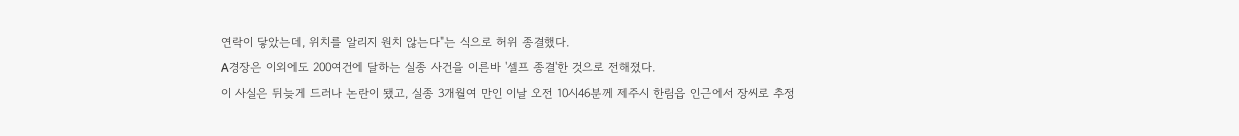연락이 닿았는데, 위치를 알리지 원치 않는다"는 식으로 허위 종결했다.
A경장은 이외에도 200여건에 달하는 실종 사건을 이른바 '셀프 종결'한 것으로 전해졌다.
이 사실은 뒤늦게 드러나 논란이 됐고, 실종 3개월여 만인 이날 오전 10시46분께 제주시 한림읍 인근에서 장씨로 추정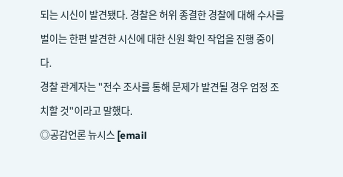되는 시신이 발견됐다. 경찰은 허위 종결한 경찰에 대해 수사를 벌이는 한편 발견한 시신에 대한 신원 확인 작업을 진행 중이다.
경찰 관계자는 "전수 조사를 통해 문제가 발견될 경우 엄정 조치할 것"이라고 말했다.
◎공감언론 뉴시스 [email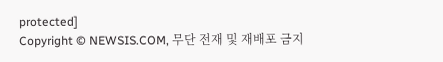protected]
Copyright © NEWSIS.COM, 무단 전재 및 재배포 금지